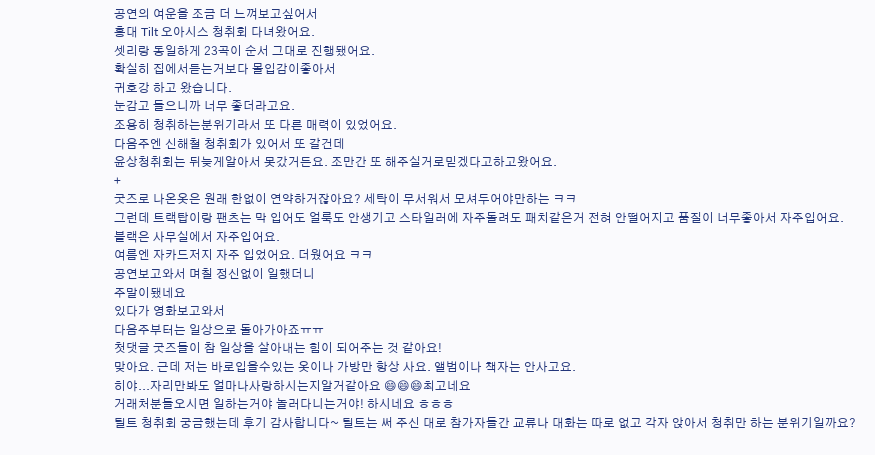공연의 여운을 조금 더 느껴보고싶어서
홍대 Tilt 오아시스 청취회 다녀왔어요.
셋리랑 동일하게 23곡이 순서 그대로 진행됐어요.
확실히 집에서듣는거보다 몰입감이좋아서
귀호강 하고 왔습니다.
눈감고 들으니까 너무 좋더라고요.
조용히 청취하는분위기라서 또 다른 매력이 있었어요.
다음주엔 신해철 청취회가 있어서 또 갈건데
윤상청취회는 뒤늦게알아서 못갔거든요. 조만간 또 해주실거로믿겠다고하고왔어요.
+
굿즈로 나온옷은 원래 한없이 연약하거잖아요? 세탁이 무서워서 모셔두어야만하는 ㅋㅋ
그런데 트랙탑이랑 팬츠는 막 입어도 얼룩도 안생기고 스타일러에 자주돌려도 패치같은거 전혀 안떨어지고 품질이 너무좋아서 자주입어요.
블랙은 사무실에서 자주입어요.
여름엔 자카드저지 자주 입었어요. 더웠어요 ㅋㅋ
공연보고와서 며칠 정신없이 일했더니
주말이됐네요
있다가 영화보고와서
다음주부터는 일상으로 돌아가아죠ㅠㅠ
첫댓글 굿즈들이 참 일상을 살아내는 힘이 되어주는 것 같아요!
맞아요. 근데 저는 바로입을수있는 옷이나 가방만 항상 사요. 앨범이나 책자는 안사고요.
히야...자리만봐도 얼마나사랑하시는지알거같아요 😄😄😄최고네요
거래처분들오시면 일하는거야 놀러다니는거야! 하시네요 ㅎㅎㅎ
틸트 청취회 궁금했는데 후기 감사합니다~ 틸트는 써 주신 대로 참가자들간 교류나 대화는 따로 없고 각자 앉아서 청취만 하는 분위기일까요?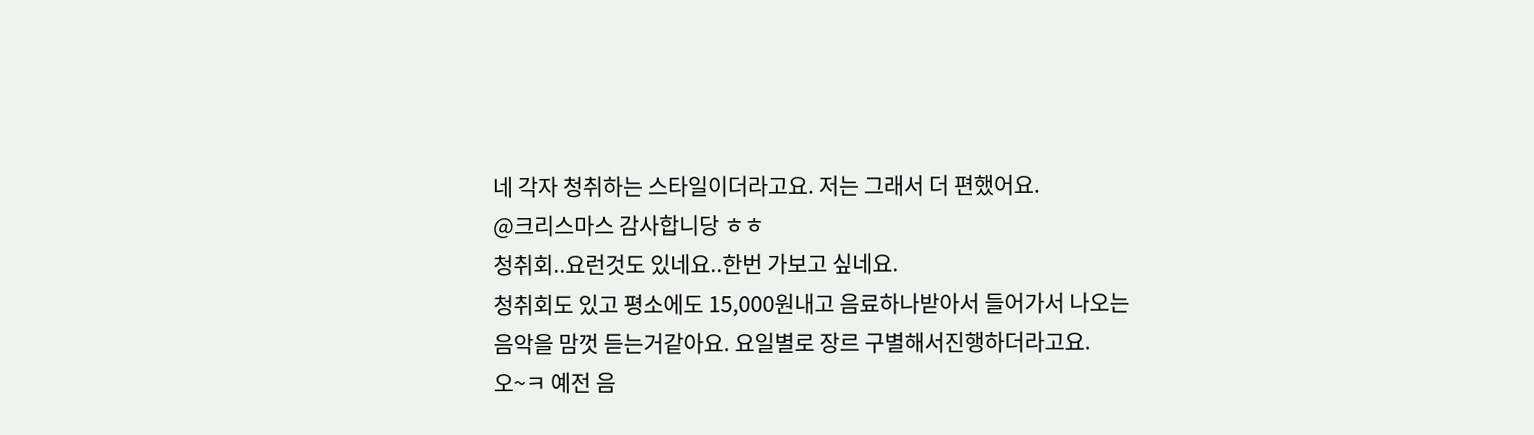네 각자 청취하는 스타일이더라고요. 저는 그래서 더 편했어요.
@크리스마스 감사합니당 ㅎㅎ
청취회..요런것도 있네요..한번 가보고 싶네요.
청취회도 있고 평소에도 15,000원내고 음료하나받아서 들어가서 나오는음악을 맘껏 듣는거같아요. 요일별로 장르 구별해서진행하더라고요.
오~ㅋ 예전 음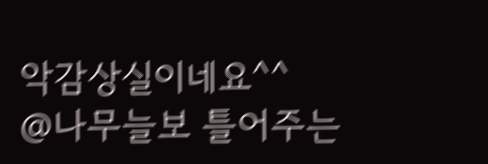악감상실이네요^^
@나무늘보 틀어주는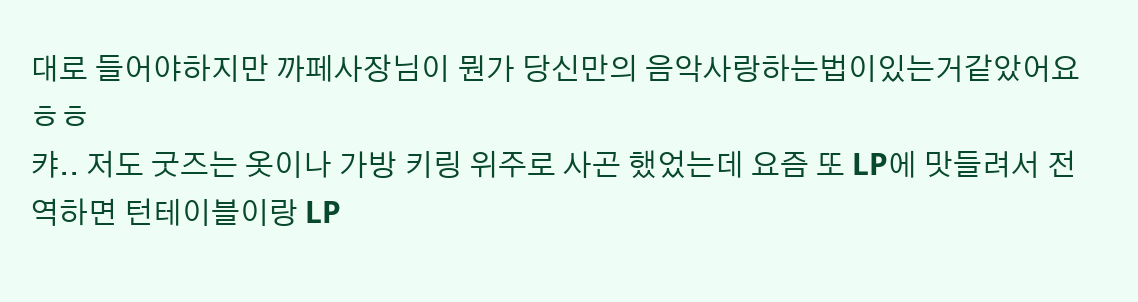대로 들어야하지만 까페사장님이 뭔가 당신만의 음악사랑하는법이있는거같았어요 ㅎㅎ
캬.. 저도 굿즈는 옷이나 가방 키링 위주로 사곤 했었는데 요즘 또 LP에 맛들려서 전역하면 턴테이블이랑 LP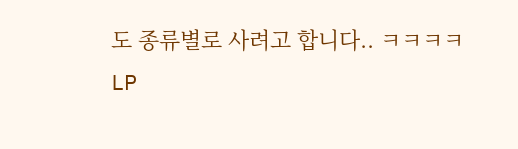도 종류별로 사려고 합니다.. ㅋㅋㅋㅋ
LP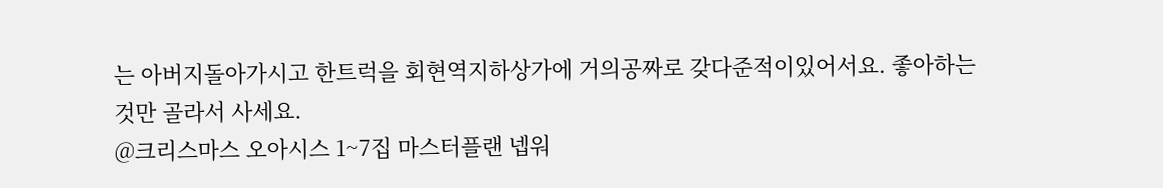는 아버지돌아가시고 한트럭을 회현역지하상가에 거의공짜로 갖다준적이있어서요. 좋아하는것만 골라서 사세요.
@크리스마스 오아시스 1~7집 마스터플랜 넵워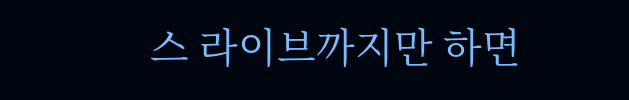스 라이브까지만 하면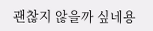괜찮지 않을까 싶네용